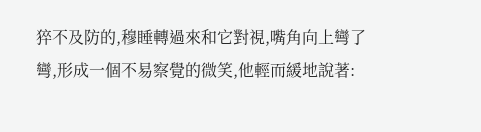猝不及防的,穆睡轉過來和它對視,嘴角向上彎了彎,形成一個不易察覺的微笑,他輕而緩地說著: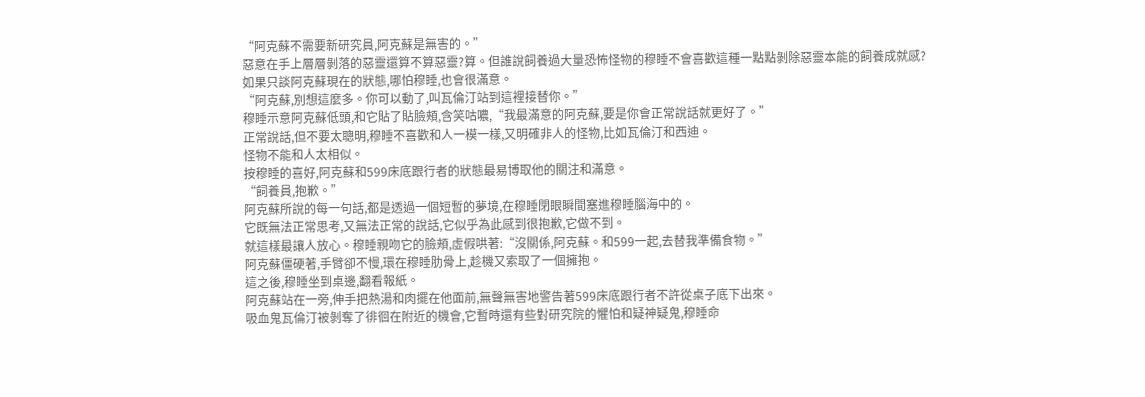“阿克蘇不需要新研究員,阿克蘇是無害的。”
惡意在手上層層剝落的惡靈還算不算惡靈?算。但誰說飼養過大量恐怖怪物的穆睡不會喜歡這種一點點剝除惡靈本能的飼養成就感?
如果只談阿克蘇現在的狀態,哪怕穆睡,也會很滿意。
“阿克蘇,別想這麼多。你可以動了,叫瓦倫汀站到這裡接替你。”
穆睡示意阿克蘇低頭,和它貼了貼臉頰,含笑咕噥,“我最滿意的阿克蘇,要是你會正常說話就更好了。”
正常說話,但不要太聰明,穆睡不喜歡和人一模一樣,又明確非人的怪物,比如瓦倫汀和西迪。
怪物不能和人太相似。
按穆睡的喜好,阿克蘇和599床底跟行者的狀態最易博取他的關注和滿意。
“飼養員,抱歉。”
阿克蘇所說的每一句話,都是透過一個短暫的夢境,在穆睡閉眼瞬間塞進穆睡腦海中的。
它既無法正常思考,又無法正常的說話,它似乎為此感到很抱歉,它做不到。
就這樣最讓人放心。穆睡親吻它的臉頰,虛假哄著:“沒關係,阿克蘇。和599一起,去替我準備食物。”
阿克蘇僵硬著,手臂卻不慢,環在穆睡肋骨上,趁機又索取了一個擁抱。
這之後,穆睡坐到桌邊,翻看報紙。
阿克蘇站在一旁,伸手把熱湯和肉擺在他面前,無聲無害地警告著599床底跟行者不許從桌子底下出來。
吸血鬼瓦倫汀被剝奪了徘徊在附近的機會,它暫時還有些對研究院的懼怕和疑神疑鬼,穆睡命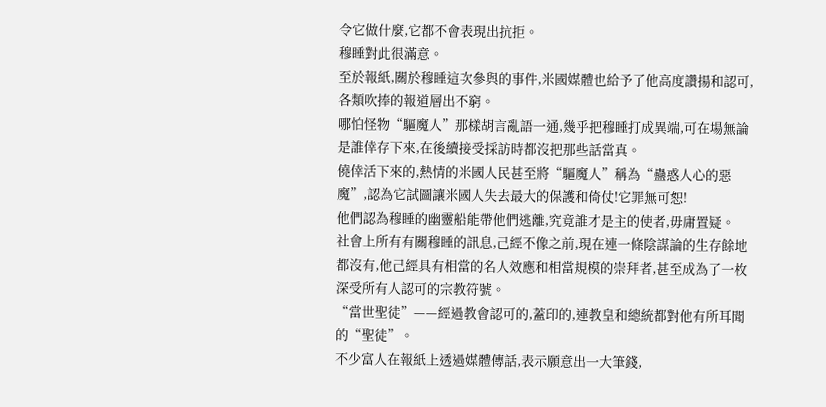令它做什麼,它都不會表現出抗拒。
穆睡對此很滿意。
至於報紙,關於穆睡這次參與的事件,米國媒體也給予了他高度讚揚和認可,各類吹捧的報道層出不窮。
哪怕怪物“驅魔人”那樣胡言亂語一通,幾乎把穆睡打成異端,可在場無論是誰倖存下來,在後續接受採訪時都沒把那些話當真。
僥倖活下來的,熱情的米國人民甚至將“驅魔人”稱為“蠱惑人心的惡魔”,認為它試圖讓米國人失去最大的保護和倚仗!它罪無可恕!
他們認為穆睡的幽靈船能帶他們逃離,究竟誰才是主的使者,毋庸置疑。
社會上所有有關穆睡的訊息,己經不像之前,現在連一條陰謀論的生存餘地都沒有,他己經具有相當的名人效應和相當規模的崇拜者,甚至成為了一枚深受所有人認可的宗教符號。
“當世聖徒”——經過教會認可的,蓋印的,連教皇和總統都對他有所耳聞的“聖徒”。
不少富人在報紙上透過媒體傳話,表示願意出一大筆錢,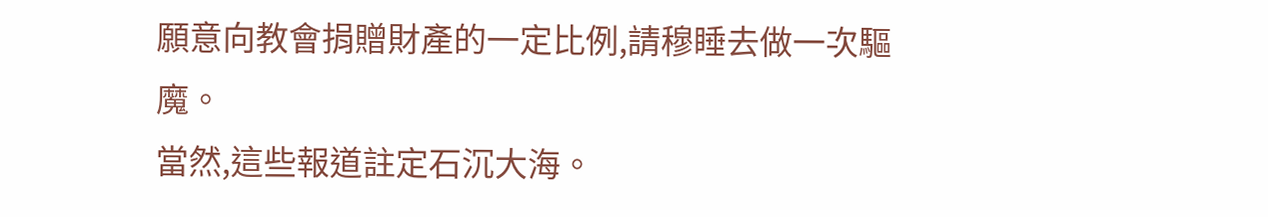願意向教會捐贈財產的一定比例,請穆睡去做一次驅魔。
當然,這些報道註定石沉大海。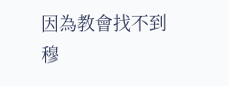因為教會找不到穆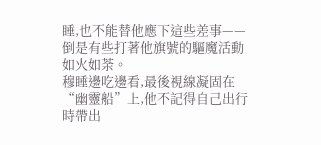睡,也不能替他應下這些差事——倒是有些打著他旗號的驅魔活動如火如荼。
穆睡邊吃邊看,最後視線凝固在“幽靈船”上,他不記得自己出行時帶出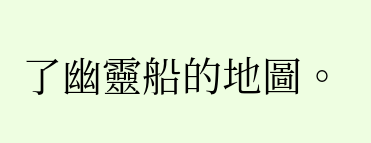了幽靈船的地圖。